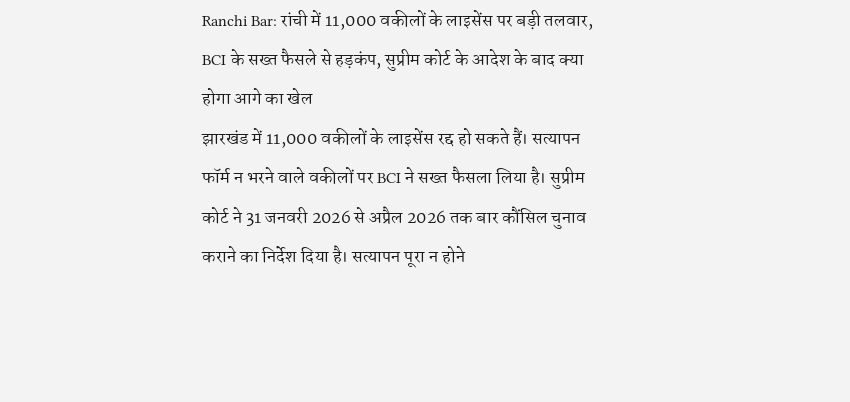Ranchi Bar: रांची में 11,000 वकीलों के लाइसेंस पर बड़ी तलवार, BCI के सख्त फैसले से हड़कंप, सुप्रीम कोर्ट के आदेश के बाद क्या होगा आगे का खेल
झारखंड में 11,000 वकीलों के लाइसेंस रद्द हो सकते हैं। सत्यापन फॉर्म न भरने वाले वकीलों पर BCI ने सख्त फैसला लिया है। सुप्रीम कोर्ट ने 31 जनवरी 2026 से अप्रैल 2026 तक बार कौंसिल चुनाव कराने का निर्देश दिया है। सत्यापन पूरा न होने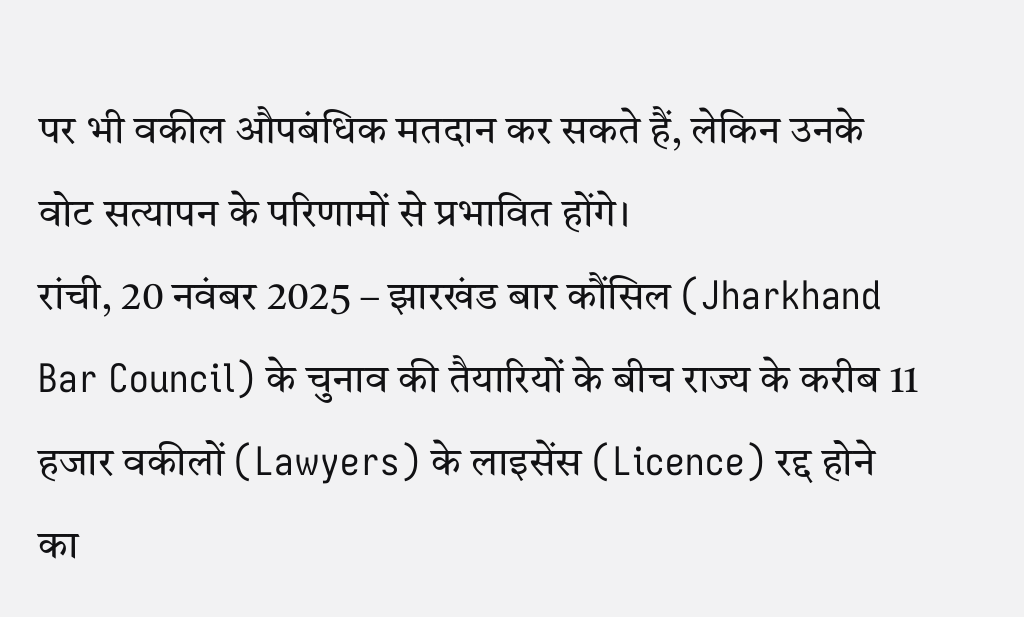पर भी वकील औपबंधिक मतदान कर सकते हैं, लेकिन उनके वोट सत्यापन के परिणामों से प्रभावित होंगे।
रांची, 20 नवंबर 2025 – झारखंड बार कौंसिल (Jharkhand Bar Council) के चुनाव की तैयारियों के बीच राज्य के करीब 11 हजार वकीलों (Lawyers) के लाइसेंस (Licence) रद्द होने का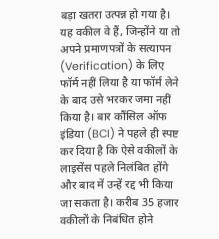बड़ा खतरा उत्पन्न हो गया है। यह वकील वे हैं, जिन्होंने या तो अपने प्रमाणपत्रों के सत्यापन (Verification) के लिए फॉर्म नहीं लिया है या फॉर्म लेने के बाद उसे भरकर जमा नहीं किया है। बार कौंसिल ऑफ इंडिया (BCI) ने पहले ही स्पष्ट कर दिया है कि ऐसे वकीलों के लाइसेंस पहले निलंबित होंगे और बाद में उन्हें रद्द भी किया जा सकता है। करीब 35 हजार वकीलों के निबंधित होने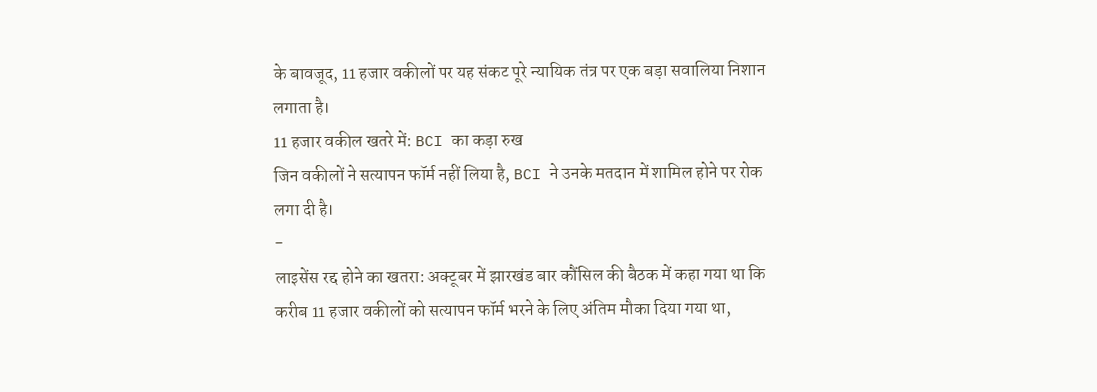के बावजूद, 11 हजार वकीलों पर यह संकट पूरे न्यायिक तंत्र पर एक बड़ा सवालिया निशान लगाता है।
11 हजार वकील खतरे में: BCI का कड़ा रुख
जिन वकीलों ने सत्यापन फॉर्म नहीं लिया है, BCI ने उनके मतदान में शामिल होने पर रोक लगा दी है।
-
लाइसेंस रद्द होने का खतरा: अक्टूबर में झारखंड बार कौंसिल की बैठक में कहा गया था कि करीब 11 हजार वकीलों को सत्यापन फॉर्म भरने के लिए अंतिम मौका दिया गया था,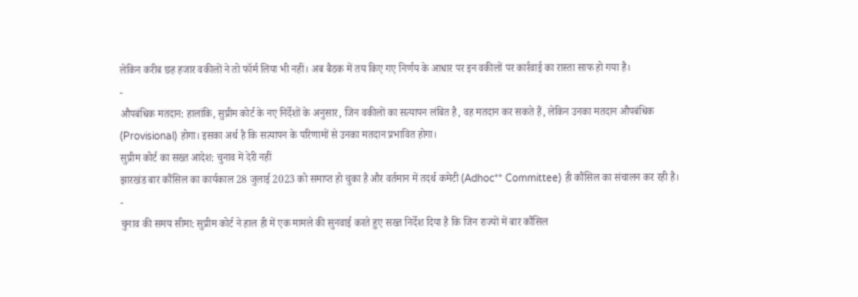लेकिन करीब छह हजार वकीलों ने तो फॉर्म लिया भी नहीं। अब बैठक में तय किए गए निर्णय के आधार पर इन वकीलों पर कार्रवाई का रास्ता साफ हो गया है।
-
औपबंधिक मतदान: हालांकि, सुप्रीम कोर्ट के नए निर्देशों के अनुसार, जिन वकीलों का सत्यापन लंबित है, वह मतदान कर सकते हैं, लेकिन उनका मतदान औपबंधिक (Provisional) होगा। इसका अर्थ है कि सत्यापन के परिणामों से उनका मतदान प्रभावित होगा।
सुप्रीम कोर्ट का सख्त आदेश: चुनाव में देरी नहीं
झारखंड बार कौंसिल का कार्यकाल 28 जुलाई 2023 को समाप्त हो चुका है और वर्तमान में तदर्थ कमेटी (Adhoc** Committee) ही कौंसिल का संचालन कर रही है।
-
चुनाव की समय सीमा: सुप्रीम कोर्ट ने हाल ही में एक मामले की सुनवाई करते हुए सख्त निर्देश दिया है कि जिन राज्यों में बार कौंसिल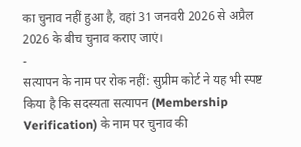का चुनाव नहीं हुआ है, वहां 31 जनवरी 2026 से अप्रैल 2026 के बीच चुनाव कराए जाएं।
-
सत्यापन के नाम पर रोक नहीं: सुप्रीम कोर्ट ने यह भी स्पष्ट किया है कि सदस्यता सत्यापन (Membership Verification) के नाम पर चुनाव की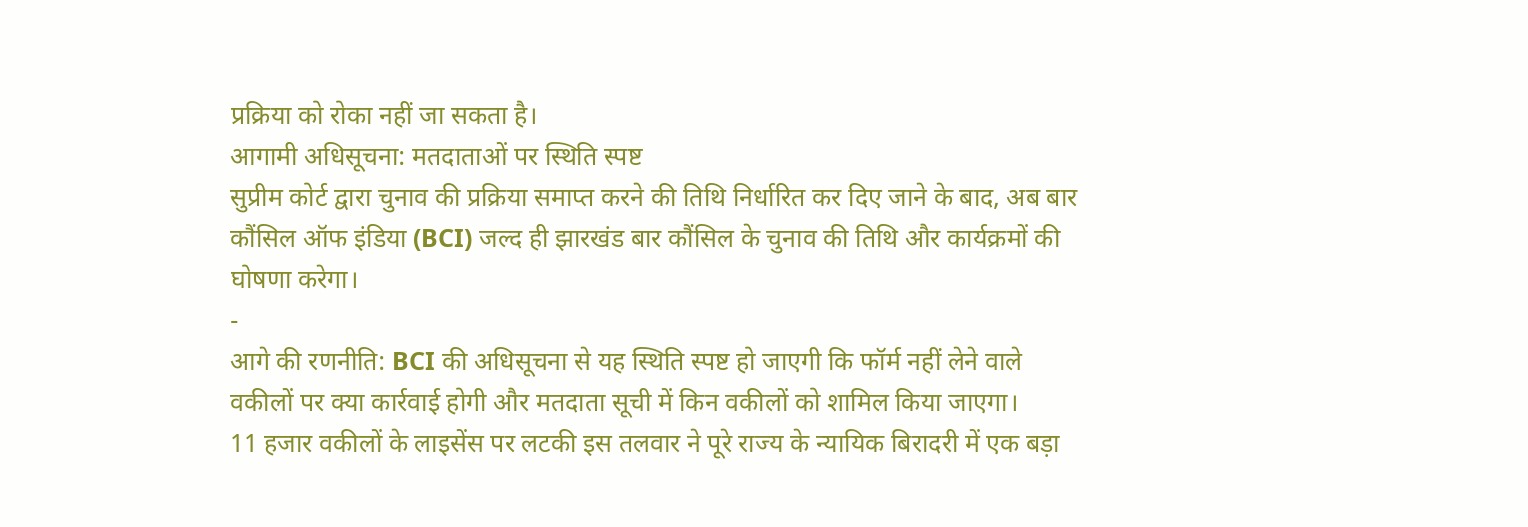प्रक्रिया को रोका नहीं जा सकता है।
आगामी अधिसूचना: मतदाताओं पर स्थिति स्पष्ट
सुप्रीम कोर्ट द्वारा चुनाव की प्रक्रिया समाप्त करने की तिथि निर्धारित कर दिए जाने के बाद, अब बार कौंसिल ऑफ इंडिया (BCI) जल्द ही झारखंड बार कौंसिल के चुनाव की तिथि और कार्यक्रमों की घोषणा करेगा।
-
आगे की रणनीति: BCI की अधिसूचना से यह स्थिति स्पष्ट हो जाएगी कि फॉर्म नहीं लेने वाले वकीलों पर क्या कार्रवाई होगी और मतदाता सूची में किन वकीलों को शामिल किया जाएगा।
11 हजार वकीलों के लाइसेंस पर लटकी इस तलवार ने पूरे राज्य के न्यायिक बिरादरी में एक बड़ा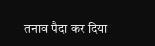तनाव पैदा कर दिया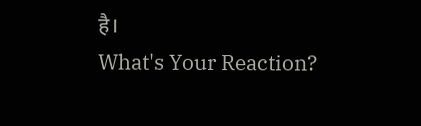है।
What's Your Reaction?